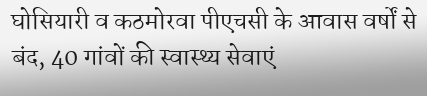घोसियारी व कठमोरवा पीएचसी के आवास वर्षों से बंद, 40 गांवों की स्वास्थ्य सेवाएं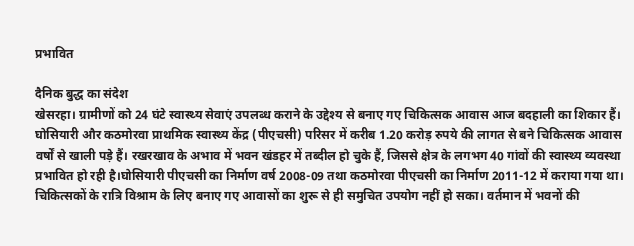प्रभावित

दैनिक बुद्ध का संदेश
खेसरहा। ग्रामीणों को 24 घंटे स्वास्थ्य सेवाएं उपलब्ध कराने के उद्देश्य से बनाए गए चिकित्सक आवास आज बदहाली का शिकार हैं। घोसियारी और कठमोरवा प्राथमिक स्वास्थ्य केंद्र (पीएचसी) परिसर में करीब 1.20 करोड़ रुपये की लागत से बने चिकित्सक आवास वर्षों से खाली पड़े हैं। रखरखाव के अभाव में भवन खंडहर में तब्दील हो चुके हैं, जिससे क्षेत्र के लगभग 40 गांवों की स्वास्थ्य व्यवस्था प्रभावित हो रही है।घोसियारी पीएचसी का निर्माण वर्ष 2008-09 तथा कठमोरवा पीएचसी का निर्माण 2011-12 में कराया गया था। चिकित्सकों के रात्रि विश्राम के लिए बनाए गए आवासों का शुरू से ही समुचित उपयोग नहीं हो सका। वर्तमान में भवनों की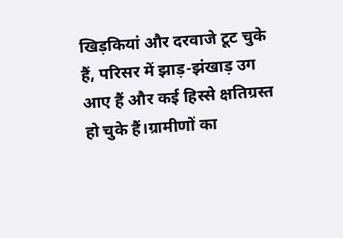खिड़कियां और दरवाजे टूट चुके हैं, परिसर में झाड़-झंखाड़ उग आए हैं और कई हिस्से क्षतिग्रस्त हो चुके हैं।ग्रामीणों का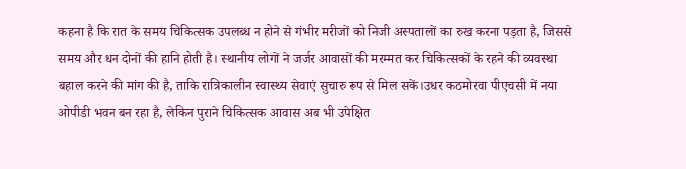कहना है कि रात के समय चिकित्सक उपलब्ध न होने से गंभीर मरीजों को निजी अस्पतालों का रुख करना पड़ता है, जिससे समय और धन दोनों की हानि होती है। स्थानीय लोगों ने जर्जर आवासों की मरम्मत कर चिकित्सकों के रहने की व्यवस्था बहाल करने की मांग की है, ताकि रात्रिकालीन स्वास्थ्य सेवाएं सुचारु रूप से मिल सकें।उधर कठमोरवा पीएचसी में नया ओपीडी भवन बन रहा है, लेकिन पुराने चिकित्सक आवास अब भी उपेक्षित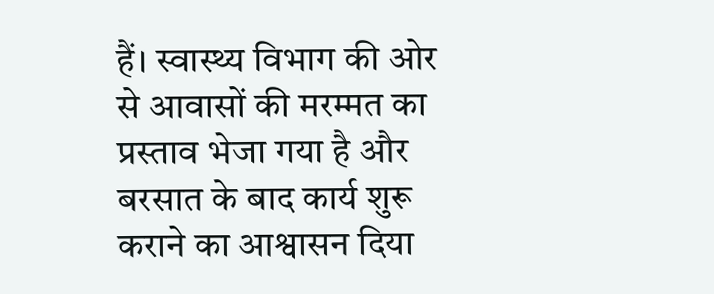हैं। स्वास्थ्य विभाग की ओर से आवासों की मरम्मत का प्रस्ताव भेजा गया है और बरसात के बाद कार्य शुरू कराने का आश्वासन दिया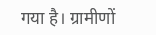गया है। ग्रामीणों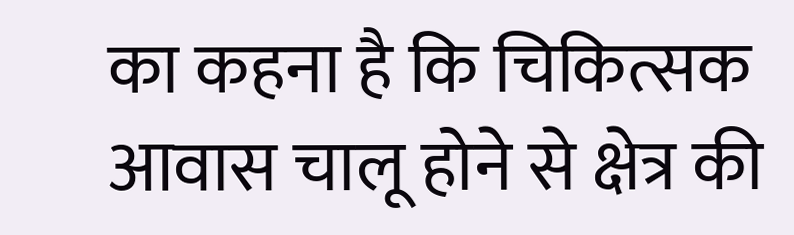का कहना है कि चिकित्सक आवास चालू होने से क्षेत्र की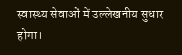स्वास्थ्य सेवाओं में उल्लेखनीय सुधार होगा।